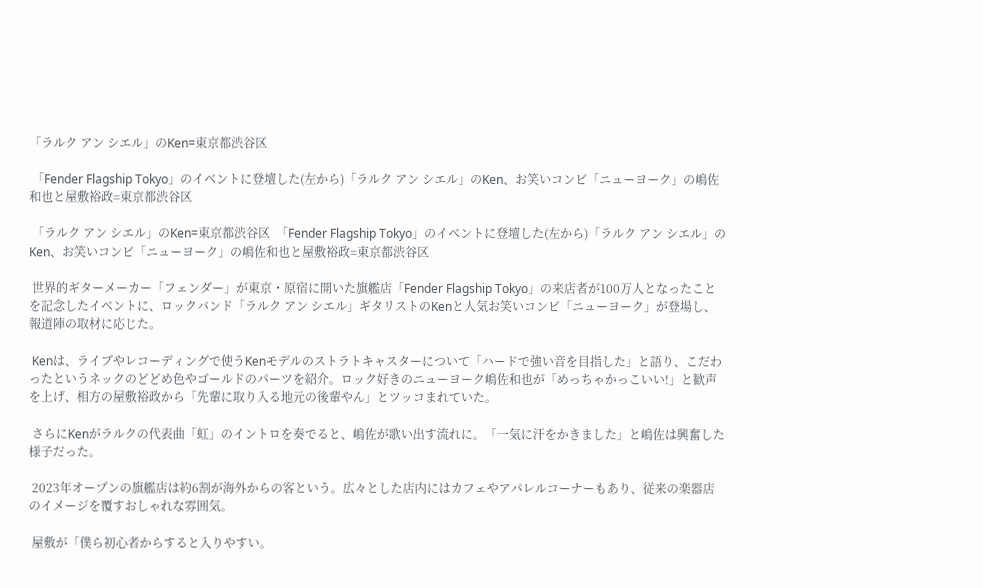「ラルク アン シエル」のKen=東京都渋谷区

 「Fender Flagship Tokyo」のイベントに登壇した(左から)「ラルク アン シエル」のKen、お笑いコンビ「ニューヨーク」の嶋佐和也と屋敷裕政=東京都渋谷区

 「ラルク アン シエル」のKen=東京都渋谷区  「Fender Flagship Tokyo」のイベントに登壇した(左から)「ラルク アン シエル」のKen、お笑いコンビ「ニューヨーク」の嶋佐和也と屋敷裕政=東京都渋谷区

 世界的ギターメーカー「フェンダー」が東京・原宿に開いた旗艦店「Fender Flagship Tokyo」の来店者が100万人となったことを記念したイベントに、ロックバンド「ラルク アン シエル」ギタリストのKenと人気お笑いコンビ「ニューヨーク」が登場し、報道陣の取材に応じた。

 Kenは、ライブやレコーディングで使うKenモデルのストラトキャスターについて「ハードで強い音を目指した」と語り、こだわったというネックのどどめ色やゴールドのパーツを紹介。ロック好きのニューヨーク嶋佐和也が「めっちゃかっこいい!」と歓声を上げ、相方の屋敷裕政から「先輩に取り入る地元の後輩やん」とツッコまれていた。

 さらにKenがラルクの代表曲「虹」のイントロを奏でると、嶋佐が歌い出す流れに。「一気に汗をかきました」と嶋佐は興奮した様子だった。

 2023年オープンの旗艦店は約6割が海外からの客という。広々とした店内にはカフェやアパレルコーナーもあり、従来の楽器店のイメージを覆すおしゃれな雰囲気。

 屋敷が「僕ら初心者からすると入りやすい。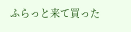ふらっと来て買った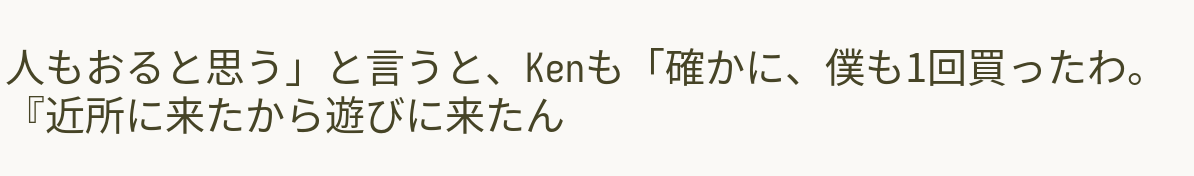人もおると思う」と言うと、Kenも「確かに、僕も1回買ったわ。『近所に来たから遊びに来たん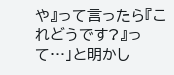や』って言ったら『これどうです?』って…」と明かし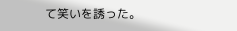て笑いを誘った。